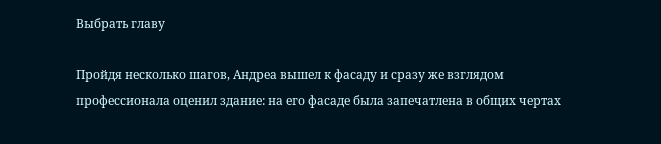Выбрать главу

Пройдя несколько шагов, Андреа вышел к фасаду и сразу же взглядом профессионала оценил здание: на его фасаде была запечатлена в общих чертах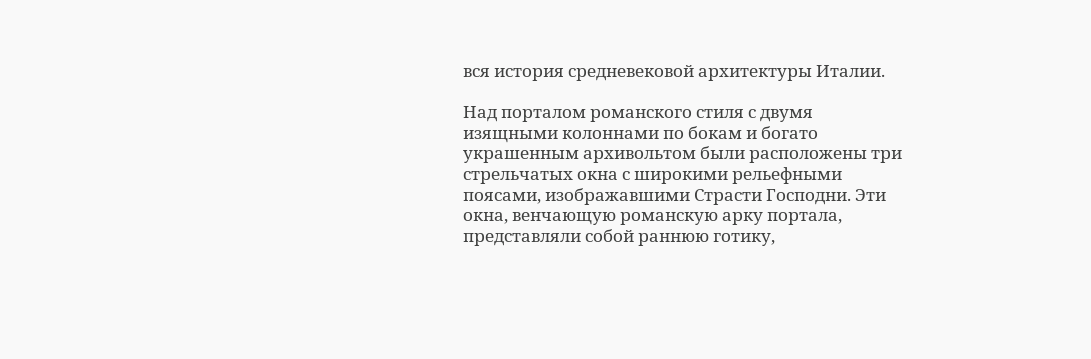вся история средневековой архитектуры Италии.

Над порталом романского стиля с двумя изящными колоннами по бокам и богато украшенным архивольтом были расположены три стрельчатых окна с широкими рельефными поясами, изображавшими Страсти Господни. Эти окна, венчающую романскую арку портала, представляли собой раннюю готику,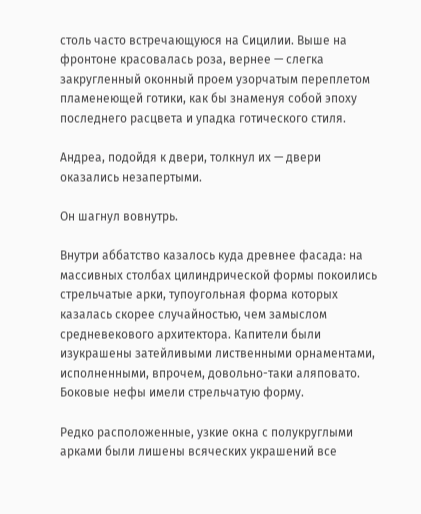столь часто встречающуюся на Сицилии. Выше на фронтоне красовалась роза, вернее — слегка закругленный оконный проем узорчатым переплетом пламенеющей готики, как бы знаменуя собой эпоху последнего расцвета и упадка готического стиля.

Андреа, подойдя к двери, толкнул их — двери оказались незапертыми.

Он шагнул вовнутрь.

Внутри аббатство казалось куда древнее фасада: на массивных столбах цилиндрической формы покоились стрельчатые арки, тупоугольная форма которых казалась скорее случайностью, чем замыслом средневекового архитектора. Капители были изукрашены затейливыми лиственными орнаментами, исполненными, впрочем, довольно-таки аляповато. Боковые нефы имели стрельчатую форму.

Редко расположенные, узкие окна с полукруглыми арками были лишены всяческих украшений все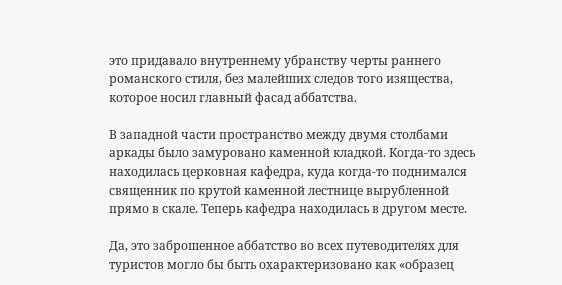это придавало внутреннему убранству черты раннего романского стиля, без малейших следов того изящества, которое носил главный фасад аббатства.

В западной части пространство между двумя столбами аркады было замуровано каменной кладкой. Когда-то здесь находилась церковная кафедра, куда когда-то поднимался священник по крутой каменной лестнице вырубленной прямо в скале. Теперь кафедра находилась в другом месте.

Да, это заброшенное аббатство во всех путеводителях для туристов могло бы быть охарактеризовано как «образец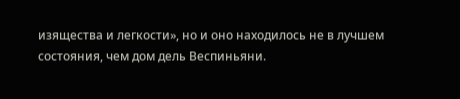изящества и легкости», но и оно находилось не в лучшем состояния, чем дом дель Веспиньяни.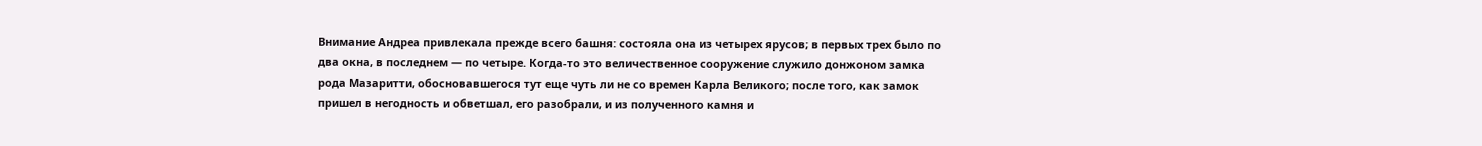Внимание Андреа привлекала прежде всего башня: состояла она из четырех ярусов; в первых трех было по два окна, в последнем — по четыре. Когда-то это величественное сооружение служило донжоном замка рода Мазаритти, обосновавшегося тут еще чуть ли не со времен Карла Великого; после того, как замок пришел в негодность и обветшал, его разобрали, и из полученного камня и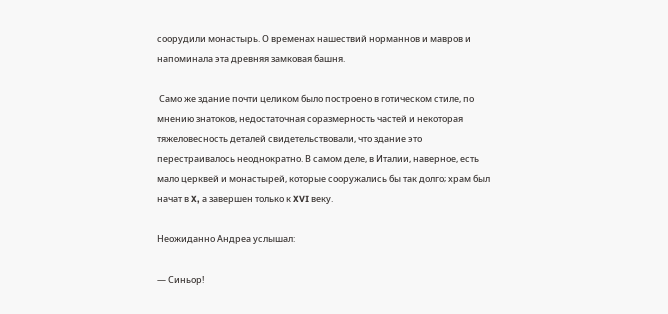соорудили монастырь. О временах нашествий норманнов и мавров и напоминала эта древняя замковая башня.

 Само же здание почти целиком было построено в готическом стиле, по мнению знатоков, недостаточная соразмерность частей и некоторая тяжеловесность деталей свидетельствовали, что здание это перестраивалось неоднократно. В самом деле, в Италии, наверное, есть мало церквей и монастырей, которые сооружались бы так долго; храм был начат в X, а завершен только к XVI веку.

Неожиданно Андреа услышал:

— Синьор!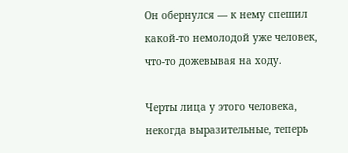Он обернулся — к нему спешил какой-то немолодой уже человек, что-то дожевывая на ходу.

Черты лица у этого человека, некогда выразительные, теперь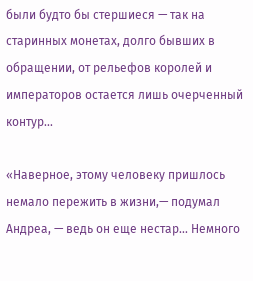были будто бы стершиеся — так на старинных монетах, долго бывших в обращении, от рельефов королей и императоров остается лишь очерченный контур...

«Наверное, этому человеку пришлось немало пережить в жизни,— подумал Андреа, — ведь он еще нестар... Немного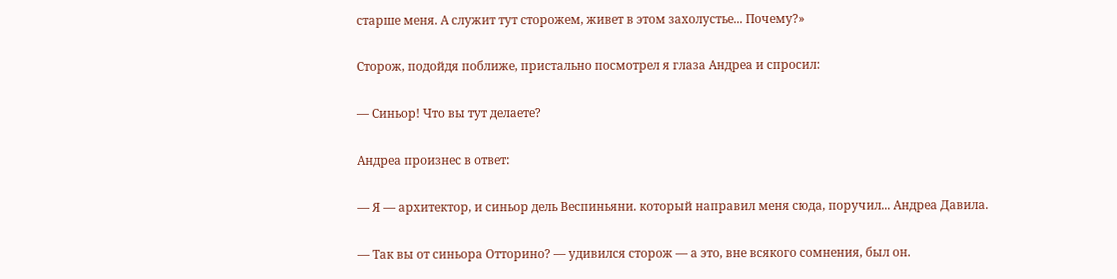старше меня. А служит тут сторожем, живет в этом захолустье... Почему?»

Сторож, подойдя поближе, пристально посмотрел я глаза Андреа и спросил:

— Синьор! Что вы тут делаете?

Андреа произнес в ответ:

— Я — архитектор, и синьор дель Веспиньяни. который направил меня сюда, поручил... Андреа Давила.

— Так вы от синьора Отторино? — удивился сторож — а это, вне всякого сомнения, был он.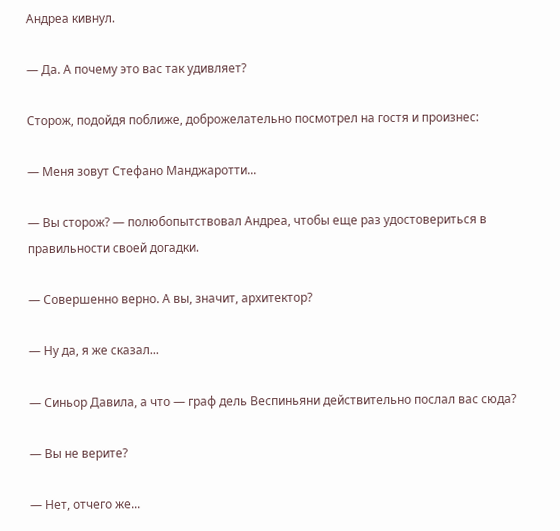Андреа кивнул.

— Да. А почему это вас так удивляет?

Сторож, подойдя поближе, доброжелательно посмотрел на гостя и произнес:

— Меня зовут Стефано Манджаротти...

— Вы сторож? — полюбопытствовал Андреа, чтобы еще раз удостовериться в правильности своей догадки.

— Совершенно верно. А вы, значит, архитектор?

— Ну да, я же сказал...

— Синьор Давила, а что — граф дель Веспиньяни действительно послал вас сюда?

— Вы не верите?

— Нет, отчего же...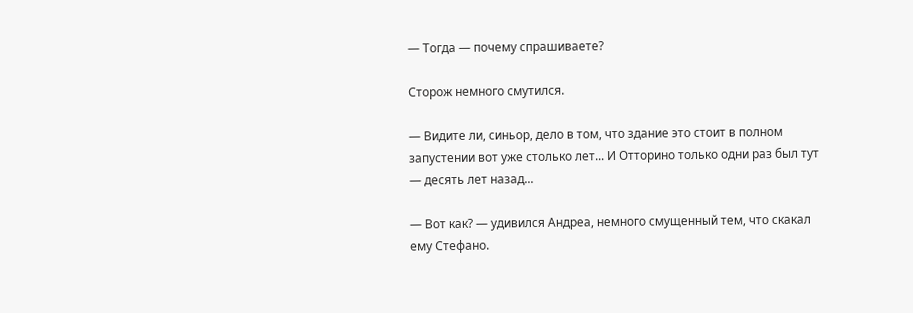— Тогда — почему спрашиваете?

Сторож немного смутился.

— Видите ли, синьор, дело в том, что здание это стоит в полном запустении вот уже столько лет... И Отторино только одни раз был тут — десять лет назад...

— Вот как? — удивился Андреа, немного смущенный тем, что скакал ему Стефано.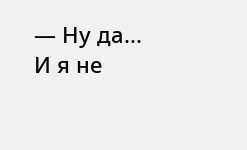— Ну да... И я не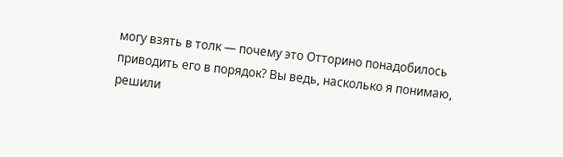могу взять в толк — почему это Отторино понадобилось приводить его в порядок? Вы ведь, насколько я понимаю, решили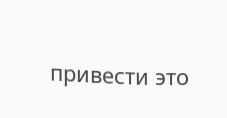привести это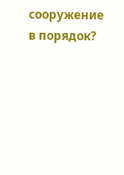сооружение в порядок?